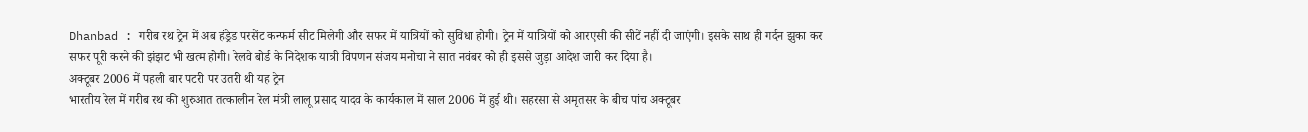Dhanbad : गरीब रथ ट्रेन में अब हंड्रेड परसेंट कन्फर्म सीट मिलेगी और सफर में यात्रियों को सुविधा होगी। ट्रेन में यात्रियों को आरएसी की सीटें नहीं दी जाएंगी। इसके साथ ही गर्दन झुका कर सफर पूरी करने की झंझट भी खत्म होगी। रेलवे बोर्ड के निदेशक यात्री विपणन संजय मनोचा ने सात नवंबर को ही इससे जुड़ा आदेश जारी कर दिया है।
अक्टूबर 2006 में पहली बार पटरी पर उतरी थी यह ट्रेन
भारतीय रेल में गरीब रथ की शुरुआत तत्कालीन रेल मंत्री लालू प्रसाद यादव के कार्यकाल में साल 2006 में हुई थी। सहरसा से अमृतसर के बीच पांच अक्टूबर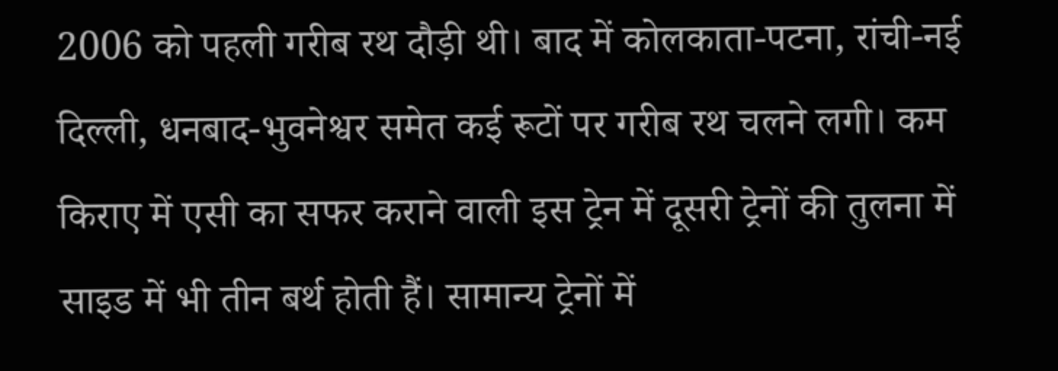2006 को पहली गरीब रथ दौड़ी थी। बाद में कोलकाता-पटना, रांची-नई दिल्ली, धनबाद-भुवनेश्वर समेत कई रूटों पर गरीब रथ चलने लगी। कम किराए में एसी का सफर कराने वाली इस ट्रेन में दूसरी ट्रेनों की तुलना में साइड में भी तीन बर्थ होती हैं। सामान्य ट्रेनों में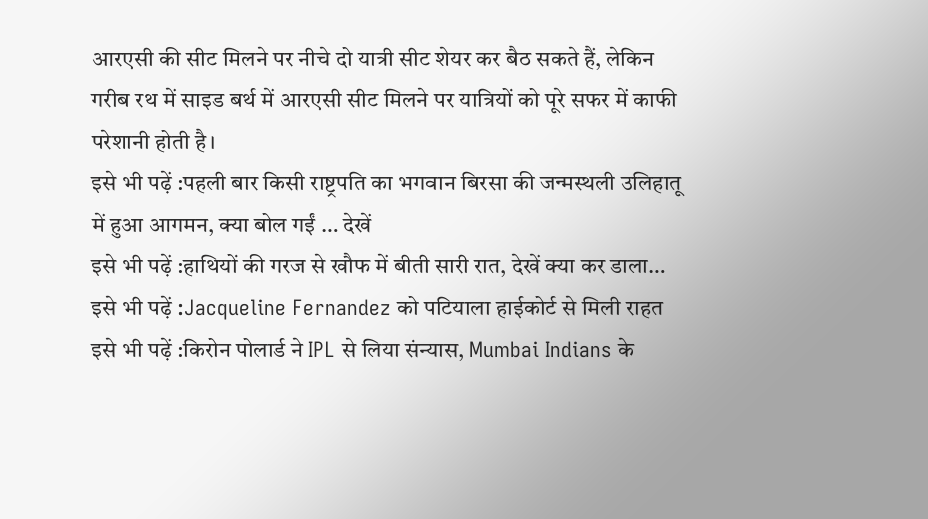आरएसी की सीट मिलने पर नीचे दो यात्री सीट शेयर कर बैठ सकते हैं, लेकिन गरीब रथ में साइड बर्थ में आरएसी सीट मिलने पर यात्रियों को पूरे सफर में काफी परेशानी होती है।
इसे भी पढ़ें :पहली बार किसी राष्ट्रपति का भगवान बिरसा की जन्मस्थली उलिहातू में हुआ आगमन, क्या बोल गईं … देखें
इसे भी पढ़ें :हाथियों की गरज से खौफ में बीती सारी रात, देखें क्या कर डाला…
इसे भी पढ़ें :Jacqueline Fernandez को पटियाला हाईकोर्ट से मिली राहत
इसे भी पढ़ें :किरोन पोलार्ड ने IPL से लिया संन्यास, Mumbai Indians के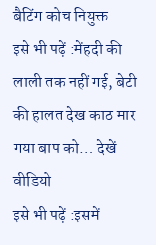बैटिंग कोच नियुक्त
इसे भी पढ़ें :मेंहदी की लाली तक नहीं गई, बेटी की हालत देख काठ मार गया बाप को… देखें वीडियो
इसे भी पढ़ें :इसमें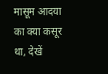मासूम आदया का क्या कसूर था, देखें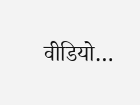वीडियो…